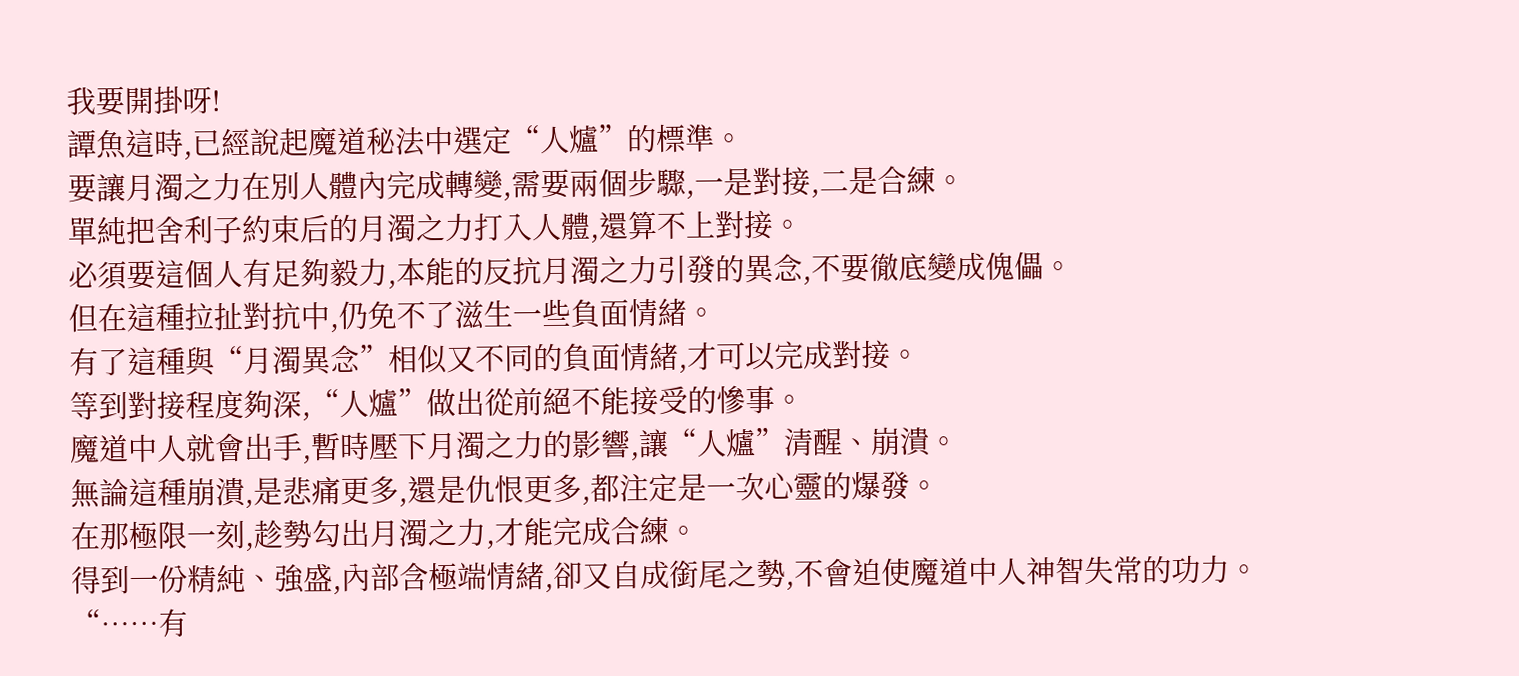我要開掛呀!
譚魚這時,已經說起魔道秘法中選定“人爐”的標準。
要讓月濁之力在別人體內完成轉變,需要兩個步驟,一是對接,二是合練。
單純把舍利子約束后的月濁之力打入人體,還算不上對接。
必須要這個人有足夠毅力,本能的反抗月濁之力引發的異念,不要徹底變成傀儡。
但在這種拉扯對抗中,仍免不了滋生一些負面情緒。
有了這種與“月濁異念”相似又不同的負面情緒,才可以完成對接。
等到對接程度夠深,“人爐”做出從前絕不能接受的慘事。
魔道中人就會出手,暫時壓下月濁之力的影響,讓“人爐”清醒、崩潰。
無論這種崩潰,是悲痛更多,還是仇恨更多,都注定是一次心靈的爆發。
在那極限一刻,趁勢勾出月濁之力,才能完成合練。
得到一份精純、強盛,內部含極端情緒,卻又自成銜尾之勢,不會迫使魔道中人神智失常的功力。
“……有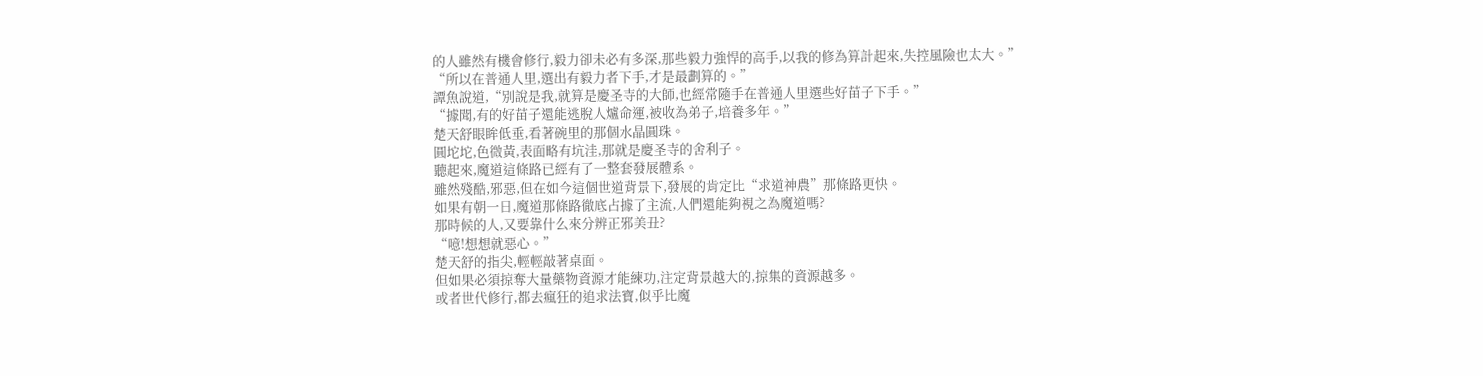的人雖然有機會修行,毅力卻未必有多深,那些毅力強悍的高手,以我的修為算計起來,失控風險也太大。”
“所以在普通人里,選出有毅力者下手,才是最劃算的。”
譚魚說道,“別說是我,就算是慶圣寺的大師,也經常隨手在普通人里選些好苗子下手。”
“據聞,有的好苗子還能逃脫人爐命運,被收為弟子,培養多年。”
楚天舒眼眸低垂,看著碗里的那個水晶圓珠。
圓坨坨,色微黃,表面略有坑洼,那就是慶圣寺的舍利子。
聽起來,魔道這條路已經有了一整套發展體系。
雖然殘酷,邪惡,但在如今這個世道背景下,發展的肯定比“求道神農”那條路更快。
如果有朝一日,魔道那條路徹底占據了主流,人們還能夠視之為魔道嗎?
那時候的人,又要靠什么來分辨正邪美丑?
“噫!想想就惡心。”
楚天舒的指尖,輕輕敲著桌面。
但如果必須掠奪大量藥物資源才能練功,注定背景越大的,掠集的資源越多。
或者世代修行,都去瘋狂的追求法寶,似乎比魔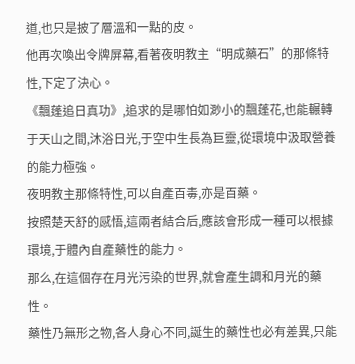道,也只是披了層溫和一點的皮。
他再次喚出令牌屏幕,看著夜明教主“明成藥石”的那條特性,下定了決心。
《飄蓬追日真功》,追求的是哪怕如渺小的飄蓬花,也能輾轉于天山之間,沐浴日光,于空中生長為巨靈,從環境中汲取營養的能力極強。
夜明教主那條特性,可以自產百毒,亦是百藥。
按照楚天舒的感悟,這兩者結合后,應該會形成一種可以根據環境,于體內自產藥性的能力。
那么,在這個存在月光污染的世界,就會產生調和月光的藥性。
藥性乃無形之物,各人身心不同,誕生的藥性也必有差異,只能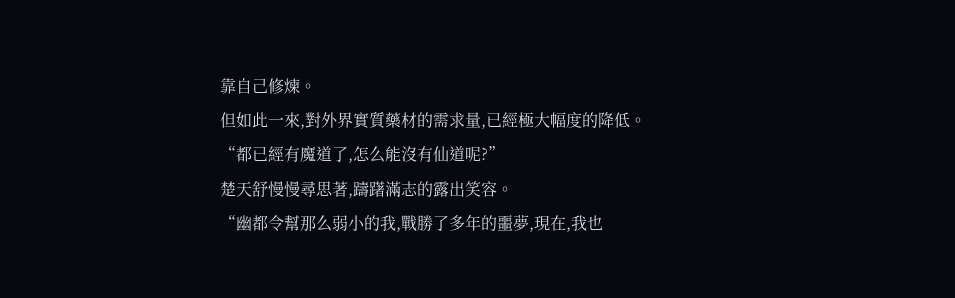靠自己修煉。
但如此一來,對外界實質藥材的需求量,已經極大幅度的降低。
“都已經有魔道了,怎么能沒有仙道呢?”
楚天舒慢慢尋思著,躊躇滿志的露出笑容。
“幽都令幫那么弱小的我,戰勝了多年的噩夢,現在,我也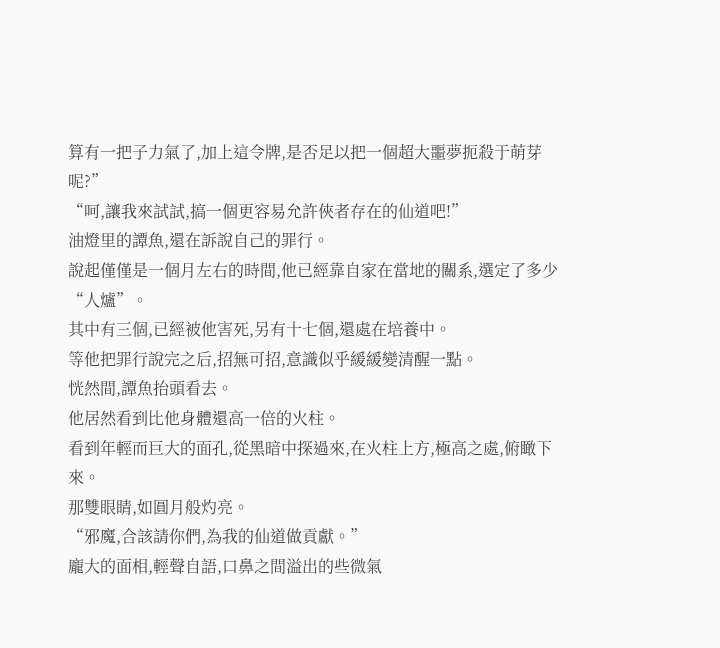算有一把子力氣了,加上這令牌,是否足以把一個超大噩夢扼殺于萌芽呢?”
“呵,讓我來試試,搞一個更容易允許俠者存在的仙道吧!”
油燈里的譚魚,還在訴說自己的罪行。
說起僅僅是一個月左右的時間,他已經靠自家在當地的關系,選定了多少“人爐”。
其中有三個,已經被他害死,另有十七個,還處在培養中。
等他把罪行說完之后,招無可招,意識似乎緩緩變清醒一點。
恍然間,譚魚抬頭看去。
他居然看到比他身體還高一倍的火柱。
看到年輕而巨大的面孔,從黑暗中探過來,在火柱上方,極高之處,俯瞰下來。
那雙眼睛,如圓月般灼亮。
“邪魔,合該請你們,為我的仙道做貢獻。”
龐大的面相,輕聲自語,口鼻之間溢出的些微氣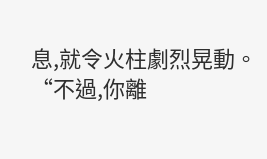息,就令火柱劇烈晃動。
“不過,你離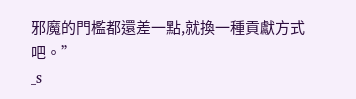邪魔的門檻都還差一點,就換一種貢獻方式吧。”
_s